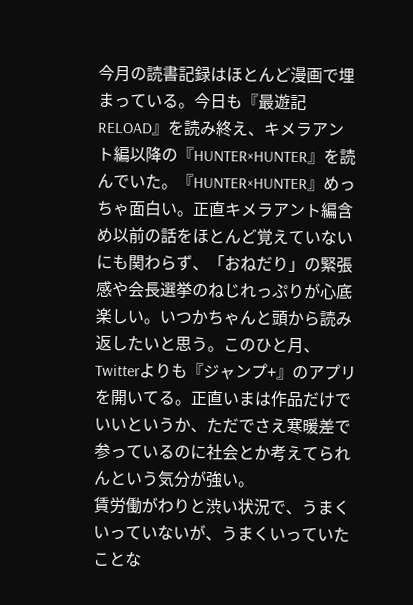今月の読書記録はほとんど漫画で埋まっている。今日も『最遊記RELOAD』を読み終え、キメラアント編以降の『HUNTER×HUNTER』を読んでいた。『HUNTER×HUNTER』めっちゃ面白い。正直キメラアント編含め以前の話をほとんど覚えていないにも関わらず、「おねだり」の緊張感や会長選挙のねじれっぷりが心底楽しい。いつかちゃんと頭から読み返したいと思う。このひと月、Twitterよりも『ジャンプ+』のアプリを開いてる。正直いまは作品だけでいいというか、ただでさえ寒暖差で参っているのに社会とか考えてられんという気分が強い。
賃労働がわりと渋い状況で、うまくいっていないが、うまくいっていたことな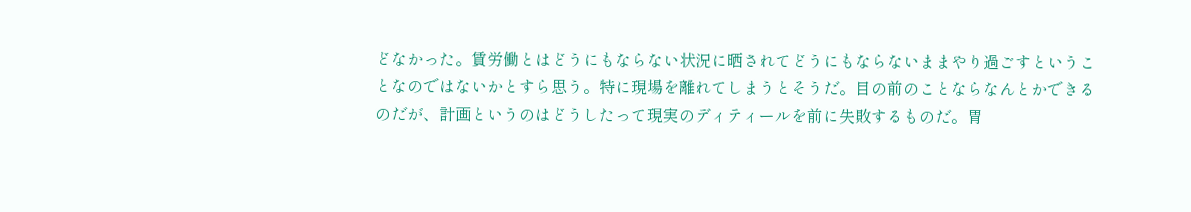どなかった。賃労働とはどうにもならない状況に晒されてどうにもならないままやり過ごすということなのではないかとすら思う。特に現場を離れてしまうとそうだ。目の前のことならなんとかできるのだが、計画というのはどうしたって現実のディティールを前に失敗するものだ。胃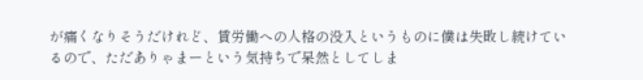が痛くなりそうだけれど、賃労働への人格の没入というものに僕は失敗し続けているので、ただありゃまーという気持ちで呆然としてしま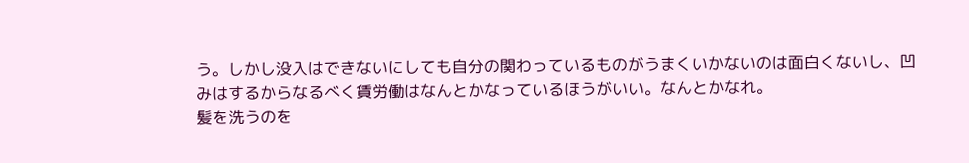う。しかし没入はできないにしても自分の関わっているものがうまくいかないのは面白くないし、凹みはするからなるべく賃労働はなんとかなっているほうがいい。なんとかなれ。
髪を洗うのを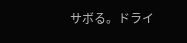サボる。ドライ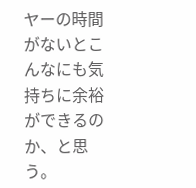ヤーの時間がないとこんなにも気持ちに余裕ができるのか、と思う。